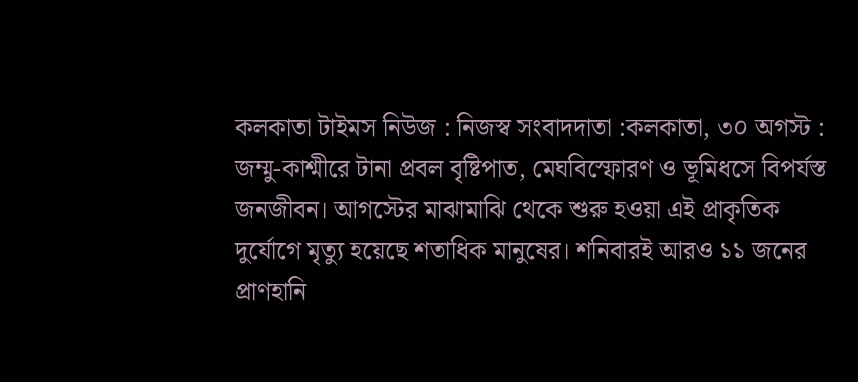কলকাতা টাইমস নিউজ : নিজস্ব সংবাদদাতা :কলকাতা, ৩০ অগস্ট :
জম্মু-কাশ্মীরে টানা প্রবল বৃষ্টিপাত, মেঘবিস্ফোরণ ও ভূমিধসে বিপর্যস্ত জনজীবন। আগস্টের মাঝামাঝি থেকে শুরু হওয়া এই প্রাকৃতিক দুর্যোগে মৃত্যু হয়েছে শতাধিক মানুষের। শনিবারই আরও ১১ জনের প্রাণহানি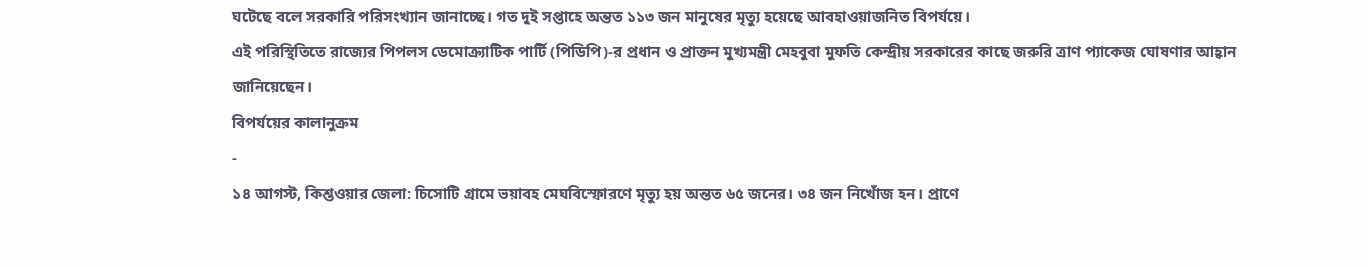ঘটেছে বলে সরকারি পরিসংখ্যান জানাচ্ছে। গত দুই সপ্তাহে অন্তত ১১৩ জন মানুষের মৃত্যু হয়েছে আবহাওয়াজনিত বিপর্যয়ে।
এই পরিস্থিতিতে রাজ্যের পিপলস ডেমোক্র্যাটিক পার্টি (পিডিপি)-র প্রধান ও প্রাক্তন মুখ্যমন্ত্রী মেহবুবা মুফতি কেন্দ্রীয় সরকারের কাছে জরুরি ত্রাণ প্যাকেজ ঘোষণার আহ্বান জানিয়েছেন।
বিপর্যয়ের কালানুক্রম
-
১৪ আগস্ট, কিশ্তওয়ার জেলা: চিসোটি গ্রামে ভয়াবহ মেঘবিস্ফোরণে মৃত্যু হয় অন্তত ৬৫ জনের। ৩৪ জন নিখোঁজ হন। প্রাণে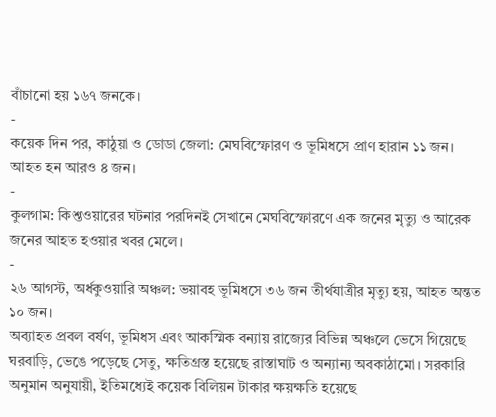বাঁচানো হয় ১৬৭ জনকে।
-
কয়েক দিন পর, কাঠুয়া ও ডোডা জেলা: মেঘবিস্ফোরণ ও ভূমিধসে প্রাণ হারান ১১ জন। আহত হন আরও ৪ জন।
-
কুলগাম: কিশ্তওয়ারের ঘটনার পরদিনই সেখানে মেঘবিস্ফোরণে এক জনের মৃত্যু ও আরেক জনের আহত হওয়ার খবর মেলে।
-
২৬ আগস্ট, অর্ধকুওয়ারি অঞ্চল: ভয়াবহ ভূমিধসে ৩৬ জন তীর্থযাত্রীর মৃত্যু হয়, আহত অন্তত ১০ জন।
অব্যাহত প্রবল বর্ষণ, ভূমিধস এবং আকস্মিক বন্যায় রাজ্যের বিভিন্ন অঞ্চলে ভেসে গিয়েছে ঘরবাড়ি, ভেঙে পড়েছে সেতু, ক্ষতিগ্রস্ত হয়েছে রাস্তাঘাট ও অন্যান্য অবকাঠামো। সরকারি অনুমান অনুযায়ী, ইতিমধ্যেই কয়েক বিলিয়ন টাকার ক্ষয়ক্ষতি হয়েছে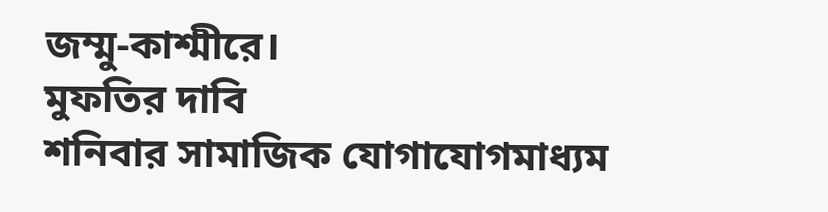জম্মু-কাশ্মীরে।
মুফতির দাবি
শনিবার সামাজিক যোগাযোগমাধ্যম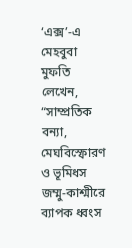‘এক্স’-এ মেহবুবা মুফতি লেখেন,
“সাম্প্রতিক বন্যা, মেঘবিস্ফোরণ ও ভূমিধস জম্মু-কাশ্মীরে ব্যাপক ধ্বংস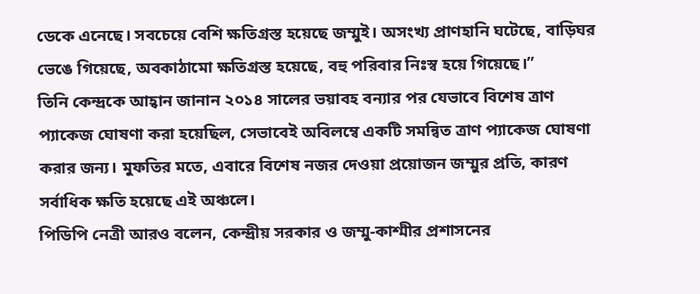ডেকে এনেছে। সবচেয়ে বেশি ক্ষতিগ্রস্ত হয়েছে জম্মুই। অসংখ্য প্রাণহানি ঘটেছে, বাড়িঘর ভেঙে গিয়েছে, অবকাঠামো ক্ষতিগ্রস্ত হয়েছে, বহু পরিবার নিঃস্ব হয়ে গিয়েছে।”
তিনি কেন্দ্রকে আহ্বান জানান ২০১৪ সালের ভয়াবহ বন্যার পর যেভাবে বিশেষ ত্রাণ প্যাকেজ ঘোষণা করা হয়েছিল, সেভাবেই অবিলম্বে একটি সমন্বিত ত্রাণ প্যাকেজ ঘোষণা করার জন্য। মুফতির মতে, এবারে বিশেষ নজর দেওয়া প্রয়োজন জম্মুর প্রতি, কারণ সর্বাধিক ক্ষতি হয়েছে এই অঞ্চলে।
পিডিপি নেত্রী আরও বলেন, কেন্দ্রীয় সরকার ও জম্মু-কাশ্মীর প্রশাসনের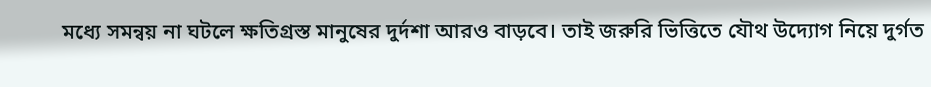মধ্যে সমন্বয় না ঘটলে ক্ষতিগ্রস্ত মানুষের দুর্দশা আরও বাড়বে। তাই জরুরি ভিত্তিতে যৌথ উদ্যোগ নিয়ে দুর্গত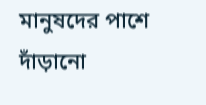মানুষদের পাশে দাঁড়ানো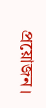প্রয়োজন।